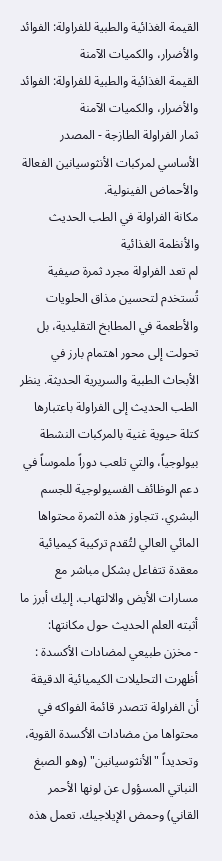القيمة الغذائية والطبية للفراولة: الفوائد والأضرار، والكميات الآمنة
القيمة الغذائية والطبية للفراولة: الفوائد والأضرار، والكميات الآمنة
ثمار الفراولة الطازجة - المصدر الأساسي لمركبات الأنثوسيانين الفعالة والأحماض الفينولية.
مكانة الفراولة في الطب الحديث والأنظمة الغذائية
لم تعد الفراولة مجرد ثمرة صيفية تُستخدم لتحسين مذاق الحلويات والأطعمة في المطابخ التقليدية، بل تحولت إلى محور اهتمام بارز في الأبحاث الطبية والسريرية الحديثة. ينظر الطب الحديث إلى الفراولة باعتبارها كتلة حيوية غنية بالمركبات النشطة بيولوجياً، والتي تلعب دوراً ملموساً في دعم الوظائف الفسيولوجية للجسم البشري. تتجاوز هذه الثمرة محتواها المائي العالي لتُقدم تركيبة كيميائية معقدة تتفاعل بشكل مباشر مع مسارات الأيض والالتهاب. إليك أبرز ما أثبته العلم الحديث حول مكانتها:
- مخزن طبيعي لمضادات الأكسدة : أظهرت التحليلات الكيميائية الدقيقة أن الفراولة تتصدر قائمة الفواكه في محتواها من مضادات الأكسدة القوية، وتحديداً "الأنثوسيانين" (وهو الصبغ النباتي المسؤول عن لونها الأحمر القاني) وحمض الإيلاجيك. تعمل هذه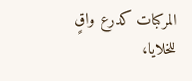المركبات كدرع واقٍ للخلايا،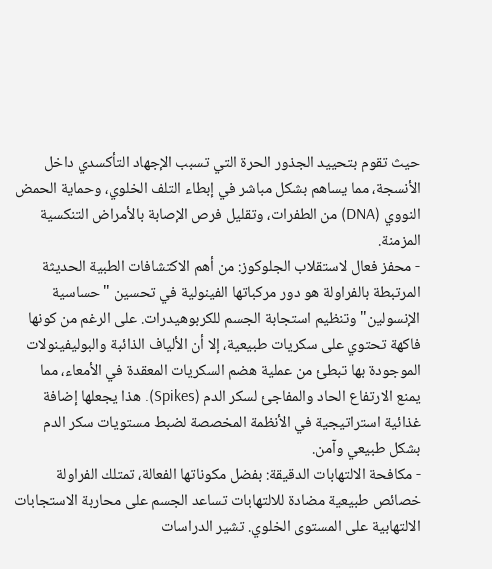حيث تقوم بتحييد الجذور الحرة التي تسبب الإجهاد التأكسدي داخل الأنسجة، مما يساهم بشكل مباشر في إبطاء التلف الخلوي، وحماية الحمض النووي (DNA) من الطفرات، وتقليل فرص الإصابة بالأمراض التنكسية المزمنة.
- محفز فعال لاستقلاب الجلوكوز: من أهم الاكتشافات الطبية الحديثة المرتبطة بالفراولة هو دور مركباتها الفينولية في تحسين "حساسية الإنسولين" وتنظيم استجابة الجسم للكربوهيدرات. على الرغم من كونها فاكهة تحتوي على سكريات طبيعية، إلا أن الألياف الذائبة والبوليفينولات الموجودة بها تبطئ من عملية هضم السكريات المعقدة في الأمعاء، مما يمنع الارتفاع الحاد والمفاجئ لسكر الدم (Spikes). هذا يجعلها إضافة غذائية استراتيجية في الأنظمة المخصصة لضبط مستويات سكر الدم بشكل طبيعي وآمن.
- مكافحة الالتهابات الدقيقة: بفضل مكوناتها الفعالة، تمتلك الفراولة خصائص طبيعية مضادة للالتهابات تساعد الجسم على محاربة الاستجابات الالتهابية على المستوى الخلوي. تشير الدراسات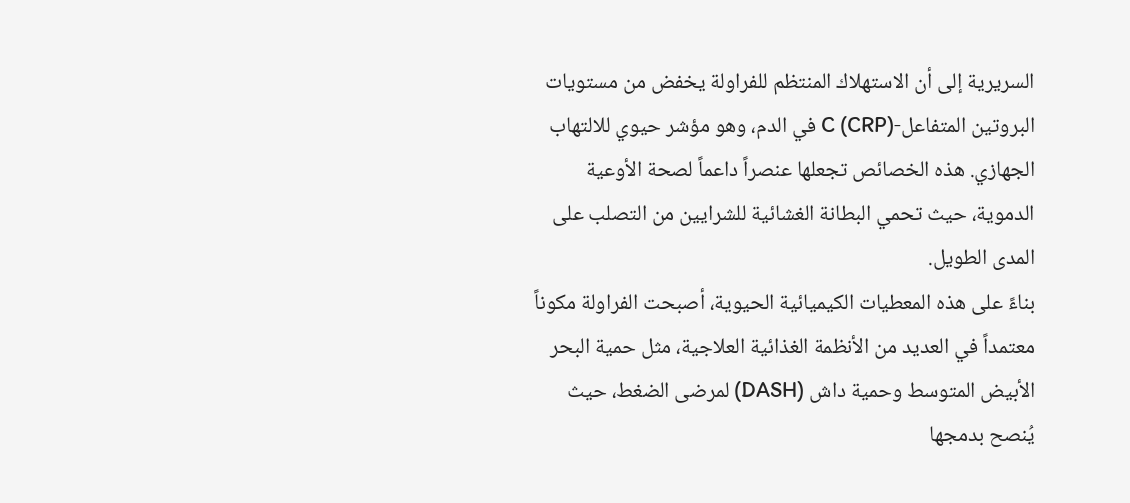السريرية إلى أن الاستهلاك المنتظم للفراولة يخفض من مستويات البروتين المتفاعل-C (CRP) في الدم، وهو مؤشر حيوي للالتهاب الجهازي. هذه الخصائص تجعلها عنصراً داعماً لصحة الأوعية الدموية، حيث تحمي البطانة الغشائية للشرايين من التصلب على المدى الطويل.
بناءً على هذه المعطيات الكيميائية الحيوية، أصبحت الفراولة مكوناً معتمداً في العديد من الأنظمة الغذائية العلاجية، مثل حمية البحر الأبيض المتوسط وحمية داش (DASH) لمرضى الضغط، حيث يُنصح بدمجها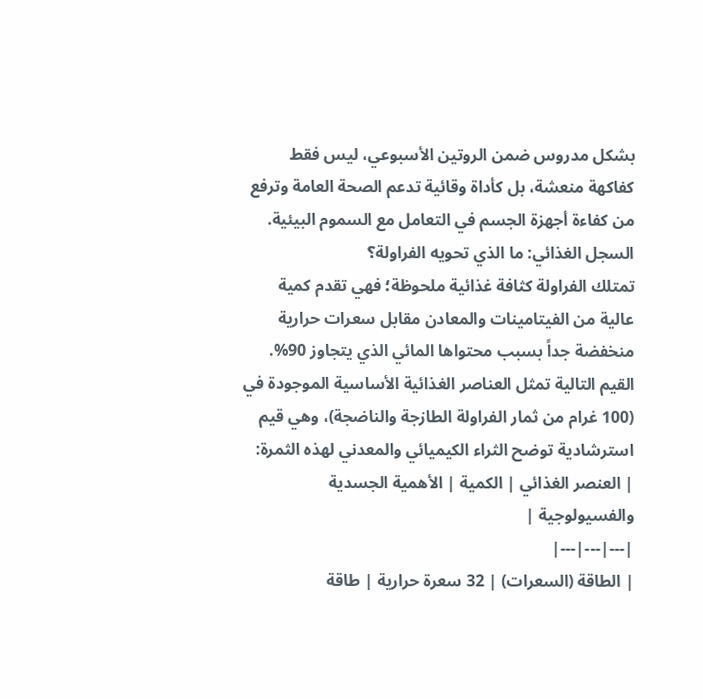بشكل مدروس ضمن الروتين الأسبوعي، ليس فقط كفاكهة منعشة، بل كأداة وقائية تدعم الصحة العامة وترفع من كفاءة أجهزة الجسم في التعامل مع السموم البيئية.
السجل الغذائي: ما الذي تحويه الفراولة؟
تمتلك الفراولة كثافة غذائية ملحوظة؛ فهي تقدم كمية عالية من الفيتامينات والمعادن مقابل سعرات حرارية منخفضة جداً بسبب محتواها المائي الذي يتجاوز 90%. القيم التالية تمثل العناصر الغذائية الأساسية الموجودة في (100 غرام من ثمار الفراولة الطازجة والناضجة)، وهي قيم استرشادية توضح الثراء الكيميائي والمعدني لهذه الثمرة:
| العنصر الغذائي | الكمية | الأهمية الجسدية والفسيولوجية |
|---|---|---|
| الطاقة (السعرات) | 32 سعرة حرارية | طاقة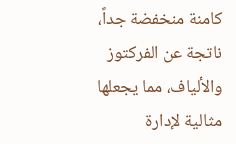كامنة منخفضة جداً، ناتجة عن الفركتوز والألياف، مما يجعلها مثالية لإدارة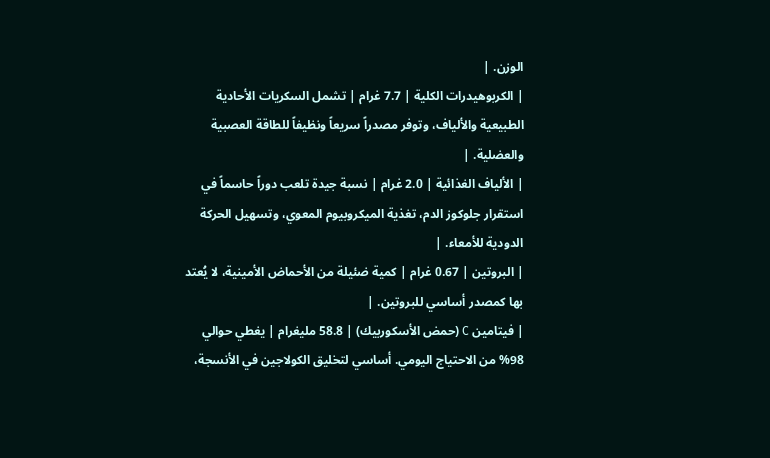الوزن. |
| الكربوهيدرات الكلية | 7.7 غرام | تشمل السكريات الأحادية الطبيعية والألياف، وتوفر مصدراً سريعاً ونظيفاً للطاقة العصبية والعضلية. |
| الألياف الغذائية | 2.0 غرام | نسبة جيدة تلعب دوراً حاسماً في استقرار جلوكوز الدم، تغذية الميكروبيوم المعوي، وتسهيل الحركة الدودية للأمعاء. |
| البروتين | 0.67 غرام | كمية ضئيلة من الأحماض الأمينية، لا يُعتد بها كمصدر أساسي للبروتين. |
| فيتامين C (حمض الأسكوربيك) | 58.8 مليغرام | يغطي حوالي 98% من الاحتياج اليومي. أساسي لتخليق الكولاجين في الأنسجة،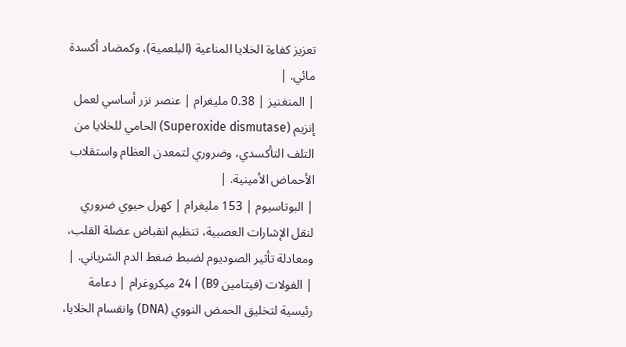تعزيز كفاءة الخلايا المناعية (البلعمية)، وكمضاد أكسدة مائي. |
| المنغنيز | 0.38 مليغرام | عنصر نزر أساسي لعمل إنزيم (Superoxide dismutase) الحامي للخلايا من التلف التأكسدي، وضروري لتمعدن العظام واستقلاب الأحماض الأمينية. |
| البوتاسيوم | 153 مليغرام | كهرل حيوي ضروري لنقل الإشارات العصبية، تنظيم انقباض عضلة القلب، ومعادلة تأثير الصوديوم لضبط ضغط الدم الشرياني. |
| الفولات (فيتامين B9) | 24 ميكروغرام | دعامة رئيسية لتخليق الحمض النووي (DNA) وانقسام الخلايا،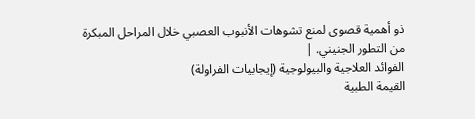ذو أهمية قصوى لمنع تشوهات الأنبوب العصبي خلال المراحل المبكرة من التطور الجنيني. |
الفوائد العلاجية والبيولوجية (إيجابيات الفراولة)
القيمة الطبية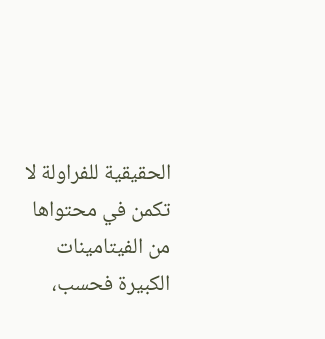الحقيقية للفراولة لا تكمن في محتواها من الفيتامينات الكبيرة فحسب،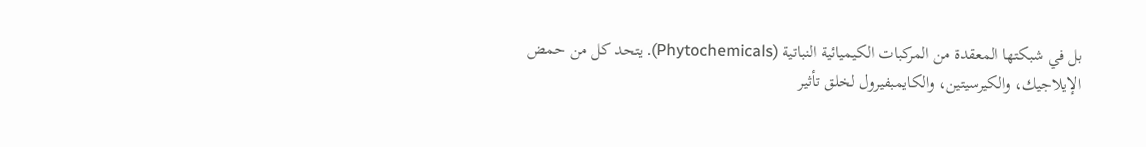بل في شبكتها المعقدة من المركبات الكيميائية النباتية (Phytochemicals). يتحد كل من حمض الإيلاجيك، والكيرسيتين، والكايمبفيرول لخلق تأثير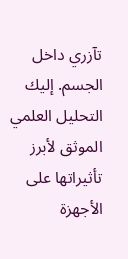تآزري داخل الجسم. إليك التحليل العلمي الموثق لأبرز تأثيراتها على الأجهزة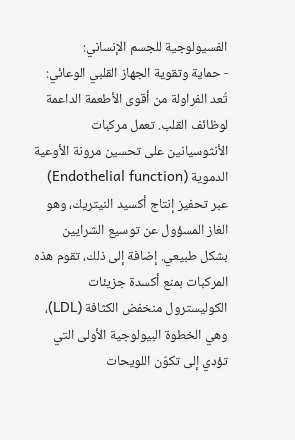الفسيولوجية للجسم الإنساني:
- حماية وتقوية الجهاز القلبي الوعائي: تُعد الفراولة من أقوى الأطعمة الداعمة لوظائف القلب. تعمل مركبات الأنثوسيانين على تحسين مرونة الأوعية الدموية (Endothelial function) عبر تحفيز إنتاج أكسيد النيتريك، وهو الغاز المسؤول عن توسيع الشرايين بشكل طبيعي. إضافة إلى ذلك، تقوم هذه المركبات بمنع أكسدة جزيئات الكوليسترول منخفض الكثافة (LDL)، وهي الخطوة البيولوجية الأولى التي تؤدي إلى تكوّن اللويحات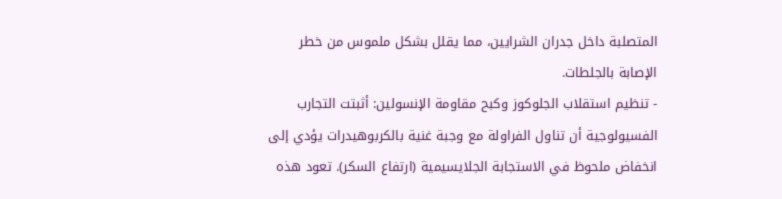المتصلبة داخل جدران الشرايين، مما يقلل بشكل ملموس من خطر الإصابة بالجلطات.
- تنظيم استقلاب الجلوكوز وكبح مقاومة الإنسولين: أثبتت التجارب الفسيولوجية أن تناول الفراولة مع وجبة غنية بالكربوهيدرات يؤدي إلى انخفاض ملحوظ في الاستجابة الجلايسيمية (ارتفاع السكر). تعود هذه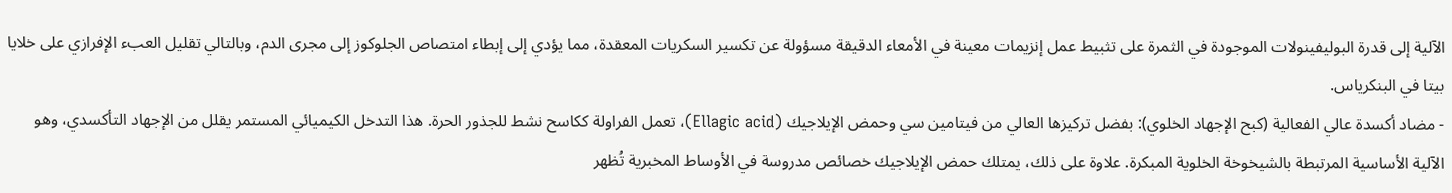الآلية إلى قدرة البوليفينولات الموجودة في الثمرة على تثبيط عمل إنزيمات معينة في الأمعاء الدقيقة مسؤولة عن تكسير السكريات المعقدة، مما يؤدي إلى إبطاء امتصاص الجلوكوز إلى مجرى الدم، وبالتالي تقليل العبء الإفرازي على خلايا بيتا في البنكرياس.
- مضاد أكسدة عالي الفعالية (كبح الإجهاد الخلوي): بفضل تركيزها العالي من فيتامين سي وحمض الإيلاجيك (Ellagic acid)، تعمل الفراولة ككاسح نشط للجذور الحرة. هذا التدخل الكيميائي المستمر يقلل من الإجهاد التأكسدي، وهو الآلية الأساسية المرتبطة بالشيخوخة الخلوية المبكرة. علاوة على ذلك، يمتلك حمض الإيلاجيك خصائص مدروسة في الأوساط المخبرية تُظهر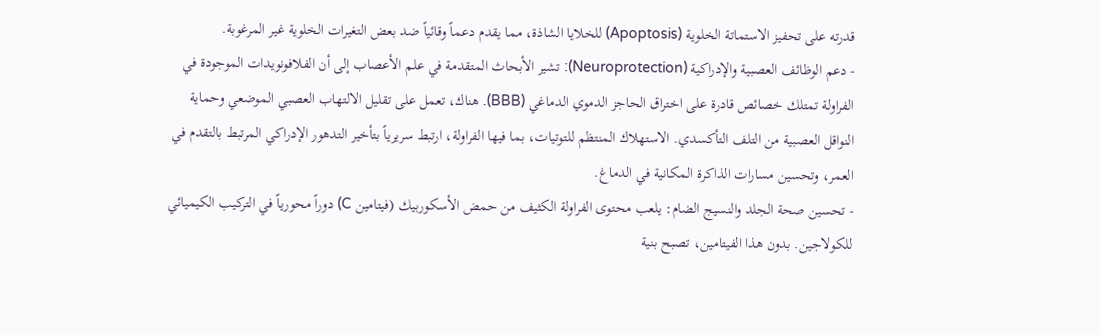قدرته على تحفيز الاستماتة الخلوية (Apoptosis) للخلايا الشاذة، مما يقدم دعماً وقائياً ضد بعض التغيرات الخلوية غير المرغوبة.
- دعم الوظائف العصبية والإدراكية (Neuroprotection): تشير الأبحاث المتقدمة في علم الأعصاب إلى أن الفلافونويدات الموجودة في الفراولة تمتلك خصائص قادرة على اختراق الحاجز الدموي الدماغي (BBB). هناك، تعمل على تقليل الالتهاب العصبي الموضعي وحماية النواقل العصبية من التلف التأكسدي. الاستهلاك المنتظم للتوتيات، بما فيها الفراولة، ارتبط سريرياً بتأخير التدهور الإدراكي المرتبط بالتقدم في العمر، وتحسين مسارات الذاكرة المكانية في الدماغ.
- تحسين صحة الجلد والنسيج الضام: يلعب محتوى الفراولة الكثيف من حمض الأسكوربيك (فيتامين C) دوراً محورياً في التركيب الكيميائي للكولاجين. بدون هذا الفيتامين، تصبح بنية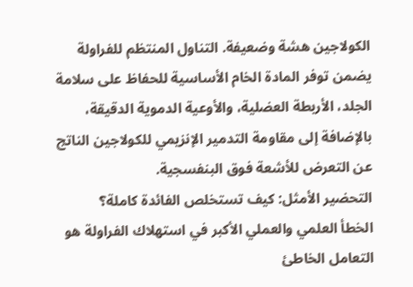الكولاجين هشة وضعيفة. التناول المنتظم للفراولة يضمن توفر المادة الخام الأساسية للحفاظ على سلامة الجلد، الأربطة العضلية، والأوعية الدموية الدقيقة، بالإضافة إلى مقاومة التدمير الإنزيمي للكولاجين الناتج عن التعرض للأشعة فوق البنفسجية.
التحضير الأمثل: كيف تستخلص الفائدة كاملة؟
الخطأ العلمي والعملي الأكبر في استهلاك الفراولة هو التعامل الخاطئ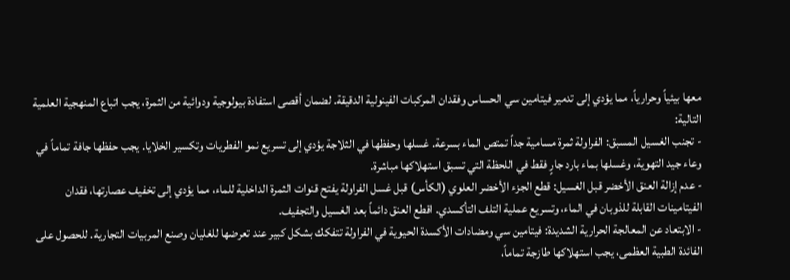معها بيئياً وحرارياً، مما يؤدي إلى تدمير فيتامين سي الحساس وفقدان المركبات الفينولية الدقيقة. لضمان أقصى استفادة بيولوجية ودوائية من الثمرة، يجب اتباع المنهجية العلمية التالية:
- تجنب الغسيل المسبق: الفراولة ثمرة مسامية جداً تمتص الماء بسرعة. غسلها وحفظها في الثلاجة يؤدي إلى تسريع نمو الفطريات وتكسير الخلايا. يجب حفظها جافة تماماً في وعاء جيد التهوية، وغسلها بماء بارد جارٍ فقط في اللحظة التي تسبق استهلاكها مباشرة.
- عدم إزالة العنق الأخضر قبل الغسيل: قطع الجزء الأخضر العلوي (الكأس) قبل غسل الفراولة يفتح قنوات الثمرة الداخلية للماء، مما يؤدي إلى تخفيف عصارتها، فقدان الفيتامينات القابلة للذوبان في الماء، وتسريع عملية التلف التأكسدي. اقطع العنق دائماً بعد الغسيل والتجفيف.
- الابتعاد عن المعالجة الحرارية الشديدة: فيتامين سي ومضادات الأكسدة الحيوية في الفراولة تتفكك بشكل كبير عند تعرضها للغليان وصنع المربيات التجارية. للحصول على الفائدة الطبية العظمى، يجب استهلاكها طازجة تماماً،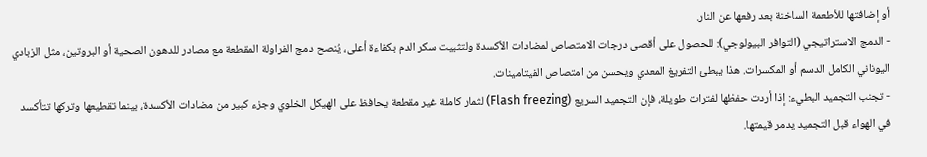أو إضافتها للأطعمة الساخنة بعد رفعها عن النار.
- الدمج الاستراتيجي (التوافر البيولوجي): للحصول على أقصى درجات الامتصاص لمضادات الأكسدة ولتثبيت سكر الدم بكفاءة أعلى، يُنصح دمج الفراولة المقطعة مع مصادر للدهون الصحية أو البروتين، مثل الزبادي اليوناني الكامل الدسم أو المكسرات. هذا يبطئ التفريغ المعدي ويحسن من امتصاص الفيتامينات.
- تجنب التجميد البطيء: إذا أردت حفظها لفترات طويلة، فإن التجميد السريع (Flash freezing) لثمار كاملة غير مقطعة يحافظ على الهيكل الخلوي وجزء كبير من مضادات الأكسدة، بينما تقطيعها وتركها تتأكسد في الهواء قبل التجميد يدمر قيمتها.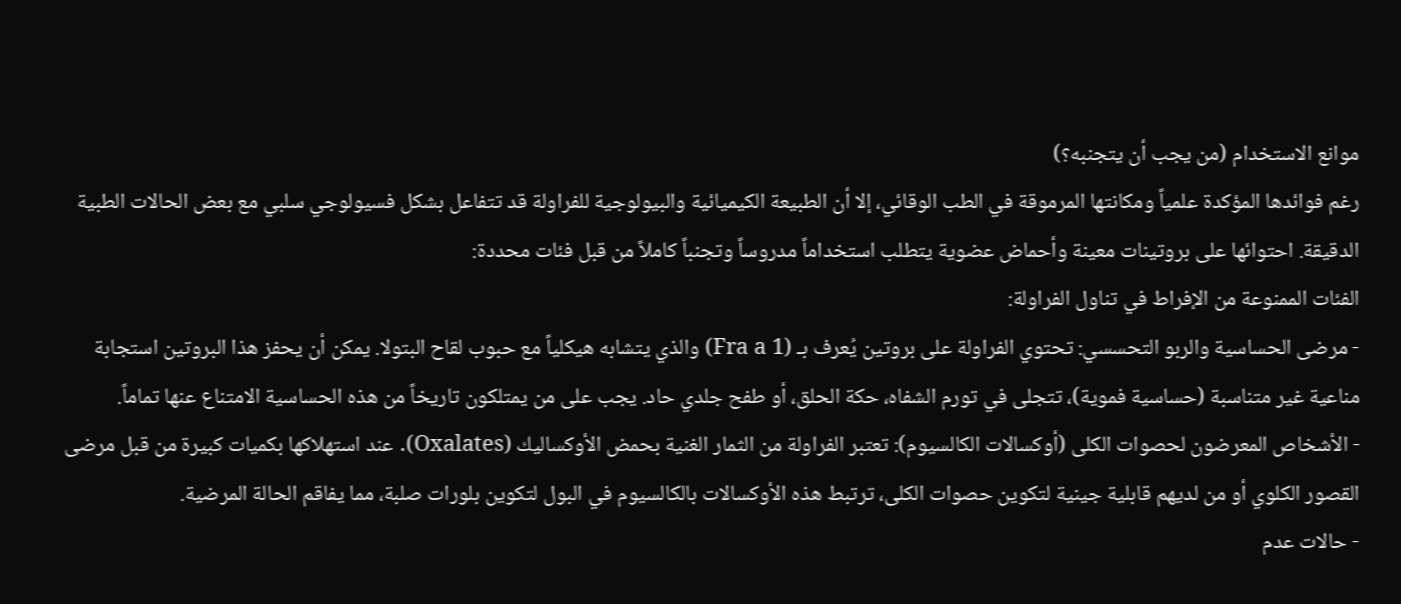موانع الاستخدام (من يجب أن يتجنبه؟)
رغم فوائدها المؤكدة علمياً ومكانتها المرموقة في الطب الوقائي، إلا أن الطبيعة الكيميائية والبيولوجية للفراولة قد تتفاعل بشكل فسيولوجي سلبي مع بعض الحالات الطبية الدقيقة. احتوائها على بروتينات معينة وأحماض عضوية يتطلب استخداماً مدروساً وتجنباً كاملاً من قبل فئات محددة:
الفئات الممنوعة من الإفراط في تناول الفراولة:
- مرضى الحساسية والربو التحسسي: تحتوي الفراولة على بروتين يُعرف بـ (Fra a 1) والذي يتشابه هيكلياً مع حبوب لقاح البتولا. يمكن أن يحفز هذا البروتين استجابة مناعية غير متناسبة (حساسية فموية)، تتجلى في تورم الشفاه، حكة الحلق، أو طفح جلدي حاد. يجب على من يمتلكون تاريخاً من هذه الحساسية الامتناع عنها تماماً.
- الأشخاص المعرضون لحصوات الكلى (أوكسالات الكالسيوم): تعتبر الفراولة من الثمار الغنية بحمض الأوكساليك (Oxalates). عند استهلاكها بكميات كبيرة من قبل مرضى القصور الكلوي أو من لديهم قابلية جينية لتكوين حصوات الكلى، ترتبط هذه الأوكسالات بالكالسيوم في البول لتكوين بلورات صلبة، مما يفاقم الحالة المرضية.
- حالات عدم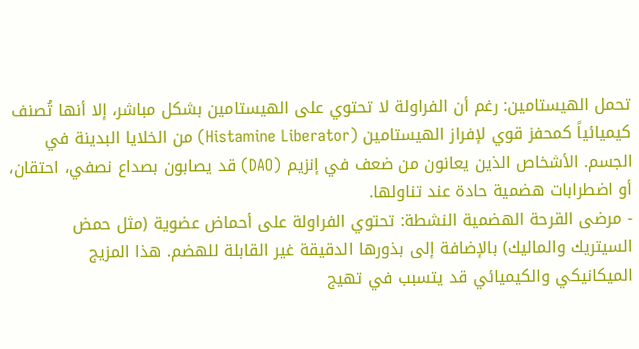تحمل الهيستامين: رغم أن الفراولة لا تحتوي على الهيستامين بشكل مباشر، إلا أنها تُصنف كيميائياً كمحفز قوي لإفراز الهيستامين (Histamine Liberator) من الخلايا البدينة في الجسم. الأشخاص الذين يعانون من ضعف في إنزيم (DAO) قد يصابون بصداع نصفي، احتقان، أو اضطرابات هضمية حادة عند تناولها.
- مرضى القرحة الهضمية النشطة: تحتوي الفراولة على أحماض عضوية (مثل حمض السيتريك والماليك) بالإضافة إلى بذورها الدقيقة غير القابلة للهضم. هذا المزيج الميكانيكي والكيميائي قد يتسبب في تهيج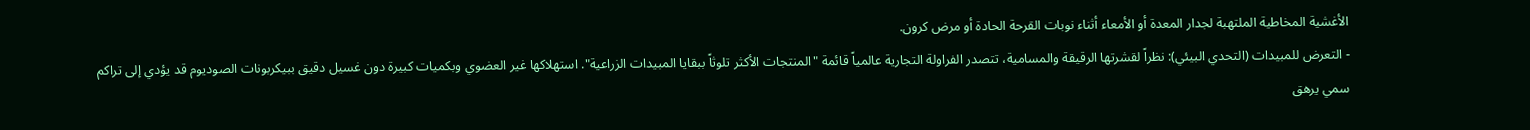الأغشية المخاطية الملتهبة لجدار المعدة أو الأمعاء أثناء نوبات القرحة الحادة أو مرض كرون.
- التعرض للمبيدات (التحدي البيئي): نظراً لقشرتها الرقيقة والمسامية، تتصدر الفراولة التجارية عالمياً قائمة "المنتجات الأكثر تلوثاً ببقايا المبيدات الزراعية". استهلاكها غير العضوي وبكميات كبيرة دون غسيل دقيق ببيكربونات الصوديوم قد يؤدي إلى تراكم سمي يرهق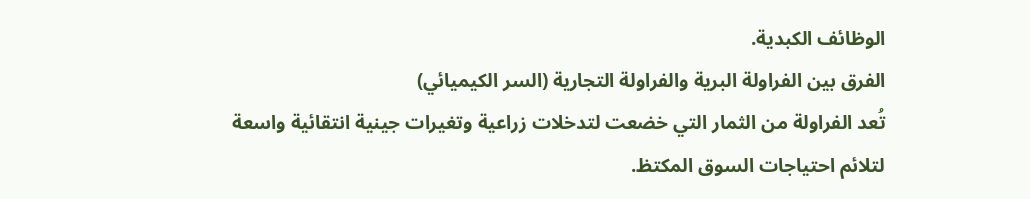الوظائف الكبدية.
الفرق بين الفراولة البرية والفراولة التجارية (السر الكيميائي)
تُعد الفراولة من الثمار التي خضعت لتدخلات زراعية وتغيرات جينية انتقائية واسعة لتلائم احتياجات السوق المكتظ.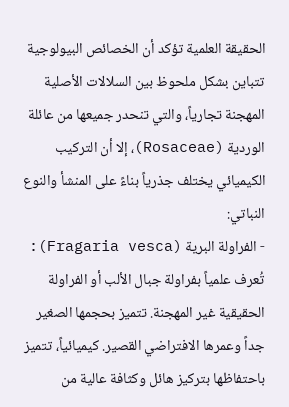الحقيقة العلمية تؤكد أن الخصائص البيولوجية تتباين بشكل ملحوظ بين السلالات الأصلية المهجنة تجارياً، والتي تنحدر جميعها من عائلة الوردية (Rosaceae)، إلا أن التركيب الكيميائي يختلف جذرياً بناءً على المنشأ والنوع النباتي:
- الفراولة البرية (Fragaria vesca): تُعرف علمياً بفراولة جبال الألب أو الفراولة الحقيقية غير المهجنة. تتميز بحجمها الصغير جداً وعمرها الافتراضي القصير. كيميائياً، تتميز باحتفاظها بتركيز هائل وكثافة عالية من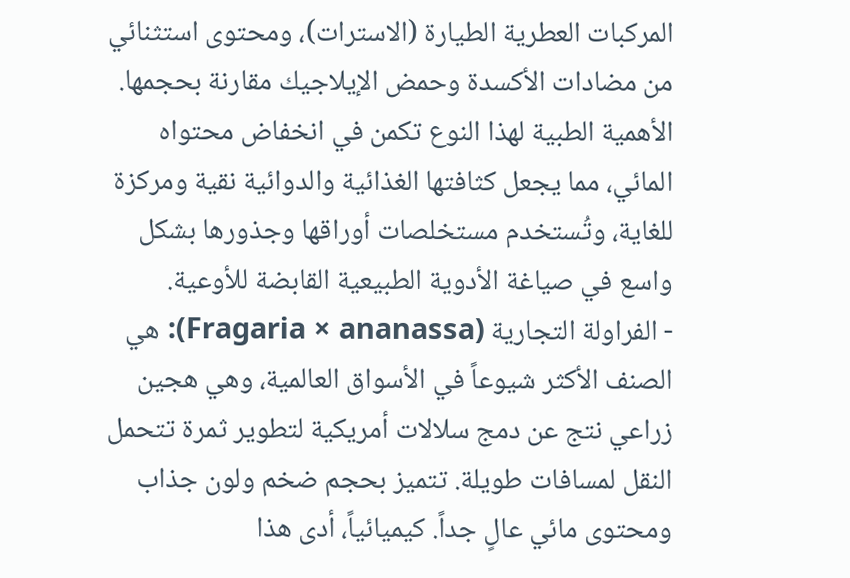المركبات العطرية الطيارة (الاسترات)، ومحتوى استثنائي من مضادات الأكسدة وحمض الإيلاجيك مقارنة بحجمها. الأهمية الطبية لهذا النوع تكمن في انخفاض محتواه المائي، مما يجعل كثافتها الغذائية والدوائية نقية ومركزة للغاية، وتُستخدم مستخلصات أوراقها وجذورها بشكل واسع في صياغة الأدوية الطبيعية القابضة للأوعية.
- الفراولة التجارية (Fragaria × ananassa): هي الصنف الأكثر شيوعاً في الأسواق العالمية، وهي هجين زراعي نتج عن دمج سلالات أمريكية لتطوير ثمرة تتحمل النقل لمسافات طويلة. تتميز بحجم ضخم ولون جذاب ومحتوى مائي عالٍ جداً. كيميائياً، أدى هذا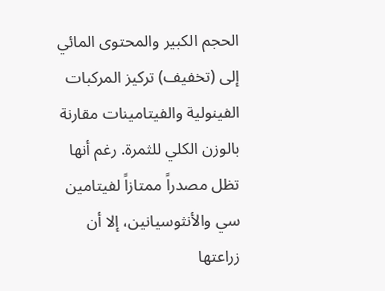الحجم الكبير والمحتوى المائي إلى (تخفيف) تركيز المركبات الفينولية والفيتامينات مقارنة بالوزن الكلي للثمرة. رغم أنها تظل مصدراً ممتازاً لفيتامين سي والأنثوسيانين، إلا أن زراعتها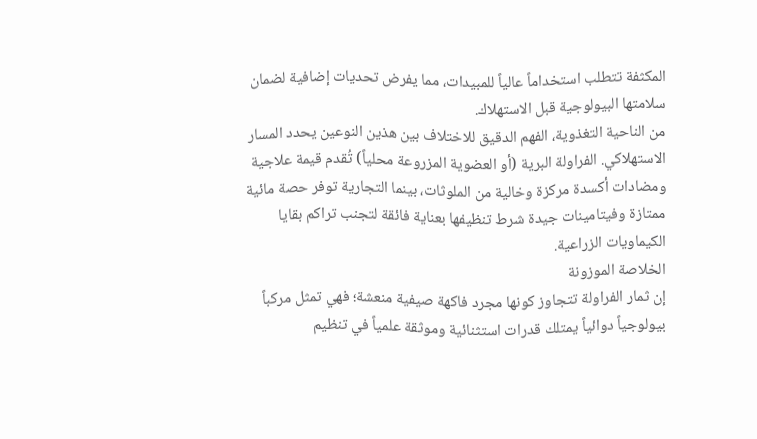المكثفة تتطلب استخداماً عالياً للمبيدات، مما يفرض تحديات إضافية لضمان سلامتها البيولوجية قبل الاستهلاك.
من الناحية التغذوية، الفهم الدقيق للاختلاف بين هذين النوعين يحدد المسار الاستهلاكي. الفراولة البرية (أو العضوية المزروعة محلياً) تُقدم قيمة علاجية ومضادات أكسدة مركزة وخالية من الملوثات، بينما التجارية توفر حصة مائية ممتازة وفيتامينات جيدة شرط تنظيفها بعناية فائقة لتجنب تراكم بقايا الكيماويات الزراعية.
الخلاصة الموزونة
إن ثمار الفراولة تتجاوز كونها مجرد فاكهة صيفية منعشة؛ فهي تمثل مركباً بيولوجياً دوائياً يمتلك قدرات استثنائية وموثقة علمياً في تنظيم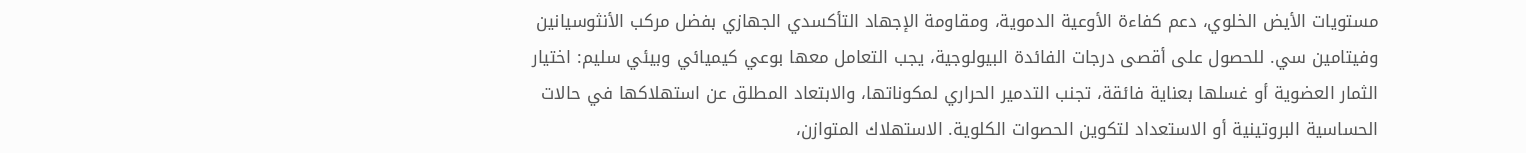مستويات الأيض الخلوي، دعم كفاءة الأوعية الدموية، ومقاومة الإجهاد التأكسدي الجهازي بفضل مركب الأنثوسيانين وفيتامين سي. للحصول على أقصى درجات الفائدة البيولوجية، يجب التعامل معها بوعي كيميائي وبيئي سليم: اختيار الثمار العضوية أو غسلها بعناية فائقة، تجنب التدمير الحراري لمكوناتها، والابتعاد المطلق عن استهلاكها في حالات الحساسية البروتينية أو الاستعداد لتكوين الحصوات الكلوية. الاستهلاك المتوازن،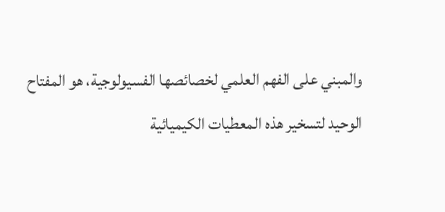والمبني على الفهم العلمي لخصائصها الفسيولوجية، هو المفتاح الوحيد لتسخير هذه المعطيات الكيميائية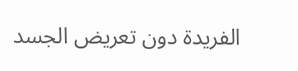الفريدة دون تعريض الجسد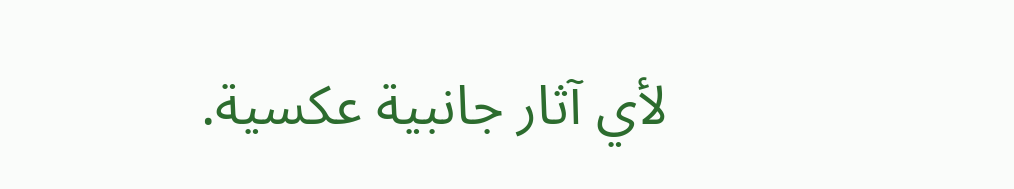لأي آثار جانبية عكسية.